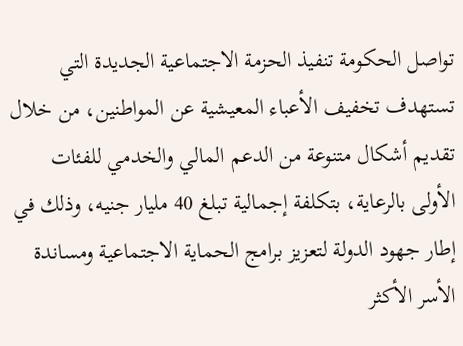تواصل الحكومة تنفيذ الحزمة الاجتماعية الجديدة التي تستهدف تخفيف الأعباء المعيشية عن المواطنين، من خلال تقديم أشكال متنوعة من الدعم المالي والخدمي للفئات الأولى بالرعاية، بتكلفة إجمالية تبلغ 40 مليار جنيه، وذلك في إطار جهود الدولة لتعزيز برامج الحماية الاجتماعية ومساندة الأسر الأكثر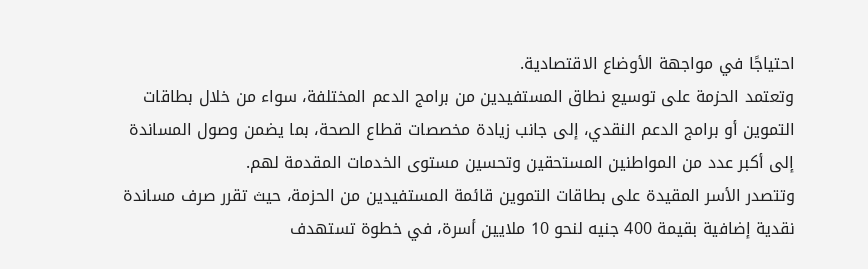احتياجًا في مواجهة الأوضاع الاقتصادية.
وتعتمد الحزمة على توسيع نطاق المستفيدين من برامج الدعم المختلفة، سواء من خلال بطاقات التموين أو برامج الدعم النقدي، إلى جانب زيادة مخصصات قطاع الصحة، بما يضمن وصول المساندة إلى أكبر عدد من المواطنين المستحقين وتحسين مستوى الخدمات المقدمة لهم.
وتتصدر الأسر المقيدة على بطاقات التموين قائمة المستفيدين من الحزمة، حيث تقرر صرف مساندة نقدية إضافية بقيمة 400 جنيه لنحو 10 ملايين أسرة، في خطوة تستهدف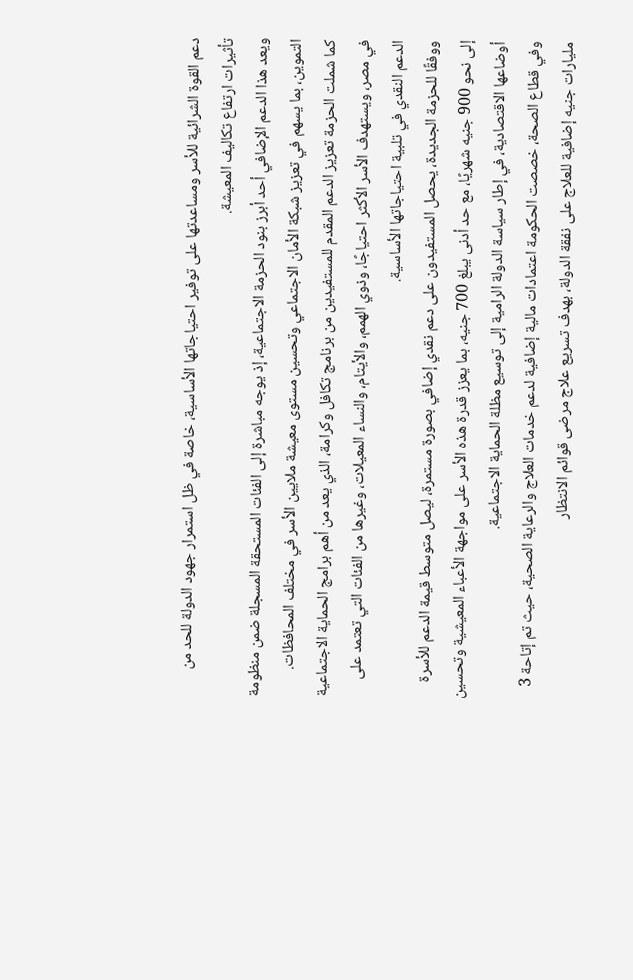دعم القوة الشرائية للأسر ومساعدتها على توفير احتياجاتها الأساسية، خاصة في ظل استمرار جهود الدولة للحد من تأثيرات ارتفاع تكاليف المعيشة.
ويعد هذا الدعم الإضافي أحد أبرز بنود الحزمة الاجتماعية، إذ يوجه مباشرة إلى الفئات المستحقة المسجلة ضمن منظومة التموين، بما يسهم في تعزيز شبكة الأمان الاجتماعي وتحسين مستوى معيشة ملايين الأسر في مختلف المحافظات.
كما شملت الحزمة تعزيز الدعم المقدم للمستفيدين من برنامج تكافل وكرامة، الذي يعد من أهم برامج الحماية الاجتماعية في مصر، ويستهدف الأسر الأكثر احتياجًا، وذوي الهمم، والأيتام، والنساء المعيلات، وغيرها من الفئات التي تعتمد على الدعم النقدي في تلبية احتياجاتها الأساسية.
ووفقًا للحزمة الجديدة، يحصل المستفيدون على دعم نقدي إضافي بصورة مستمرة، ليصل متوسط قيمة الدعم للأسرة إلى نحو 900 جنيه شهريًا، مع حد أدنى يبلغ 700 جنيه، بما يعزز قدرة هذه الأسر على مواجهة الأعباء المعيشية وتحسين أوضاعها الاقتصادية، في إطار سياسة الدولة الرامية إلى توسيع مظلة الحماية الاجتماعية.
وفي قطاع الصحة، خصصت الحكومة اعتمادات مالية إضافية لدعم خدمات العلاج والرعاية الصحية، حيث تم إتاحة 3 مليارات جنيه إضافية للعلاج على نفقة الدولة، بهدف تسريع علاج مرضى قوائم الانتظار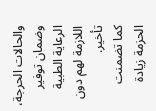والحالات الحرجة، وضمان توفير الرعاية الطبية اللازمة لهم دون تأخير.
كما تضمنت الحزمة زيادة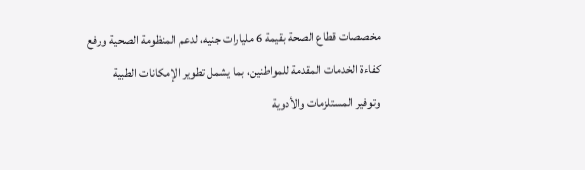مخصصات قطاع الصحة بقيمة 6 مليارات جنيه، لدعم المنظومة الصحية ورفع كفاءة الخدمات المقدمة للمواطنين، بما يشمل تطوير الإمكانات الطبية وتوفير المستلزمات والأدوية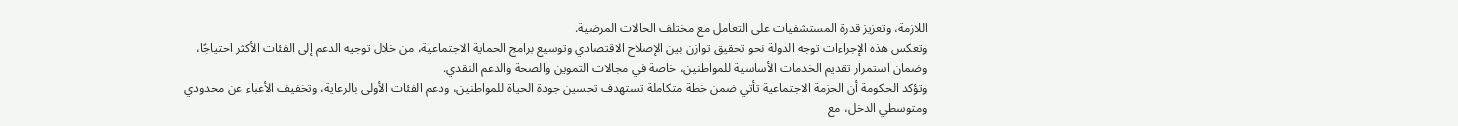اللازمة، وتعزيز قدرة المستشفيات على التعامل مع مختلف الحالات المرضية.
وتعكس هذه الإجراءات توجه الدولة نحو تحقيق توازن بين الإصلاح الاقتصادي وتوسيع برامج الحماية الاجتماعية، من خلال توجيه الدعم إلى الفئات الأكثر احتياجًا، وضمان استمرار تقديم الخدمات الأساسية للمواطنين، خاصة في مجالات التموين والصحة والدعم النقدي.
وتؤكد الحكومة أن الحزمة الاجتماعية تأتي ضمن خطة متكاملة تستهدف تحسين جودة الحياة للمواطنين، ودعم الفئات الأولى بالرعاية، وتخفيف الأعباء عن محدودي ومتوسطي الدخل، مع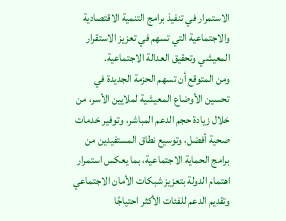الاستمرار في تنفيذ برامج التنمية الاقتصادية والاجتماعية التي تسهم في تعزيز الاستقرار المعيشي وتحقيق العدالة الاجتماعية.
ومن المتوقع أن تسهم الحزمة الجديدة في تحسين الأوضاع المعيشية لملايين الأسر، من خلال زيادة حجم الدعم المباشر، وتوفير خدمات صحية أفضل، وتوسيع نطاق المستفيدين من برامج الحماية الاجتماعية، بما يعكس استمرار اهتمام الدولة بتعزيز شبكات الأمان الاجتماعي وتقديم الدعم للفئات الأكثر احتياجًا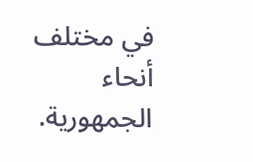في مختلف أنحاء الجمهورية.